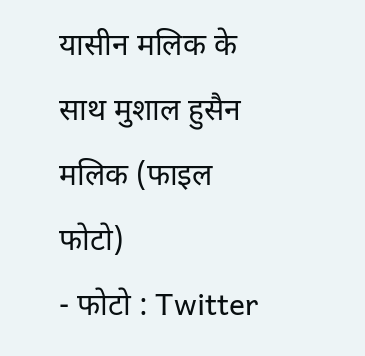यासीन मलिक के साथ मुशाल हुसैन मलिक (फाइल फोटो)
- फोटो : Twitter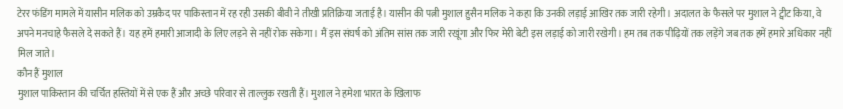टेरर फंडिंग मामले में यासीन मलिक को उम्रकैद पर पाकिस्तान में रह रही उसकी बीवी ने तीखी प्रतिक्रिया जताई है। यासीन की पत्नी मुशाल हुसैन मलिक ने कहा कि उनकी लड़ाई आखिर तक जारी रहेगी। अदालत के फैसले पर मुशाल ने ट्वीट किया, वे अपने मनचाहे फैसले दे सकते हैं। यह हमें हमारी आजादी के लिए लड़ने से नहीं रोक सकेगा। मैं इस संघर्ष को अंतिम सांस तक जारी रखूंगा और फिर मेरी बेटी इस लड़ाई को जारी रखेगी। हम तब तक पीढ़ियों तक लड़ेंगे जब तक हमें हमारे अधिकार नहीं मिल जाते।
कौन हैं मुशाल
मुशाल पाकिस्तान की चर्चित हस्तियों में से एक हैं और अच्छे परिवार से ताल्लुक रखती हैं। मुशाल ने हमेशा भारत के खिलाफ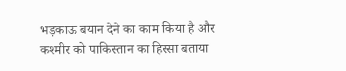भड़काऊ बयान देने का काम किया है और कश्मीर को पाकिस्तान का हिस्सा बताया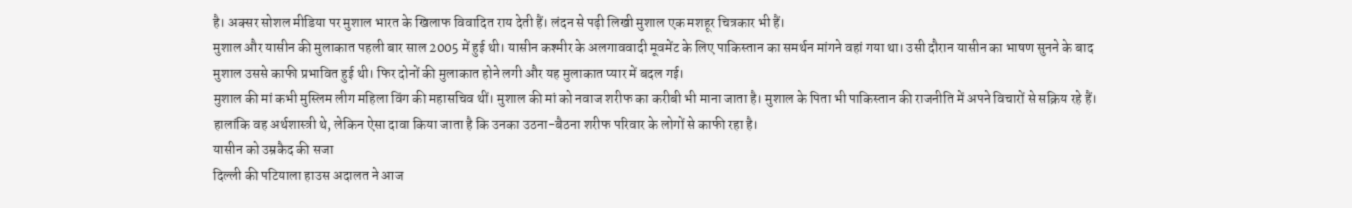है। अक्सर सोशल मीडिया पर मुशाल भारत के खिलाफ विवादित राय देती हैं। लंदन से पढ़ी लिखी मुशाल एक मशहूर चित्रकार भी हैं।
मुशाल और यासीन की मुलाकात पहली बार साल 2005 में हुई थी। यासीन कश्मीर के अलगाववादी मूवमेंट के लिए पाकिस्तान का समर्थन मांगने वहां गया था। उसी दौरान यासीन का भाषण सुनने के बाद मुशाल उससे काफी प्रभावित हुई थी। फिर दोनों की मुलाकात होने लगी और यह मुलाकात प्यार में बदल गई।
मुशाल की मां कभी मुस्लिम लीग महिला विंग की महासचिव थीं। मुशाल की मां को नवाज शरीफ का करीबी भी माना जाता है। मुशाल के पिता भी पाकिस्तान की राजनीति में अपने विचारों से सक्रिय रहे हैं। हालांकि वह अर्थशास्त्री थे, लेकिन ऐसा दावा किया जाता है कि उनका उठना-बैठना शरीफ परिवार के लोगों से काफी रहा है।
यासीन को उम्रकैद की सजा
दिल्ली की पटियाला हाउस अदालत ने आज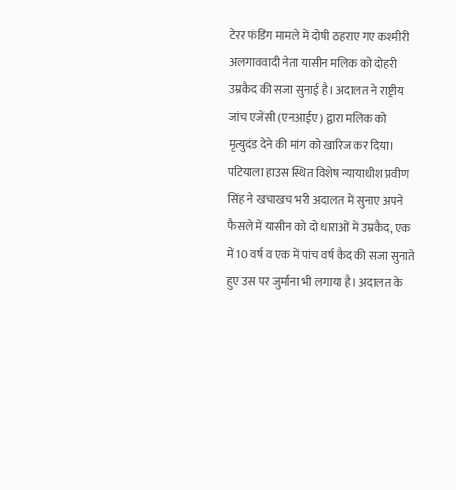टेरर फंडिंग मामले में दोषी ठहराए गए कश्मीरी अलगाववादी नेता यासीन मलिक को दोहरी उम्रकैद की सजा सुनाई है। अदालत ने राष्ट्रीय जांच एजेंसी (एनआईए) द्वारा मलिक को मृत्युदंड देने की मांग को खारिज कर दिया। पटियाला हाउस स्थित विशेष न्यायाधीश प्रवीण सिंह ने खचाखच भरी अदालत में सुनाए अपने फैसले में यासीन को दो धाराओं में उम्रकैद, एक में 10 वर्ष व एक में पांच वर्ष कैद की सजा सुनाते हुए उस पर जुर्माना भी लगाया है। अदालत के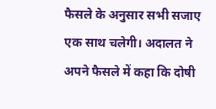फैसले के अनुसार सभी सजाए एक साथ चलेगी। अदालत ने अपने फैसले में कहा कि दोषी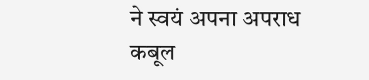ने स्वयं अपना अपराध कबूल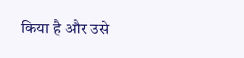किया है और उसे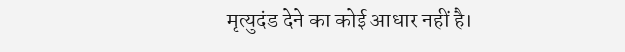मृत्युदंड देने का कोई आधार नहीं है।